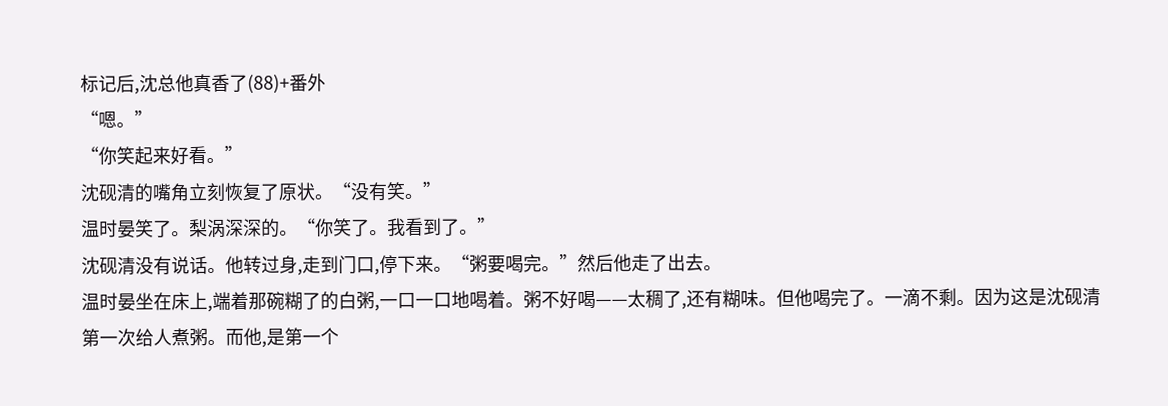标记后,沈总他真香了(88)+番外
“嗯。”
“你笑起来好看。”
沈砚清的嘴角立刻恢复了原状。“没有笑。”
温时晏笑了。梨涡深深的。“你笑了。我看到了。”
沈砚清没有说话。他转过身,走到门口,停下来。“粥要喝完。”然后他走了出去。
温时晏坐在床上,端着那碗糊了的白粥,一口一口地喝着。粥不好喝——太稠了,还有糊味。但他喝完了。一滴不剩。因为这是沈砚清第一次给人煮粥。而他,是第一个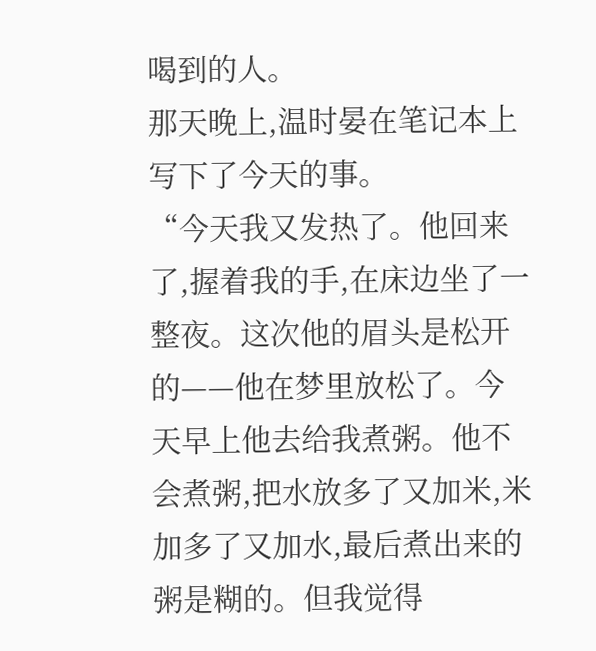喝到的人。
那天晚上,温时晏在笔记本上写下了今天的事。
“今天我又发热了。他回来了,握着我的手,在床边坐了一整夜。这次他的眉头是松开的——他在梦里放松了。今天早上他去给我煮粥。他不会煮粥,把水放多了又加米,米加多了又加水,最后煮出来的粥是糊的。但我觉得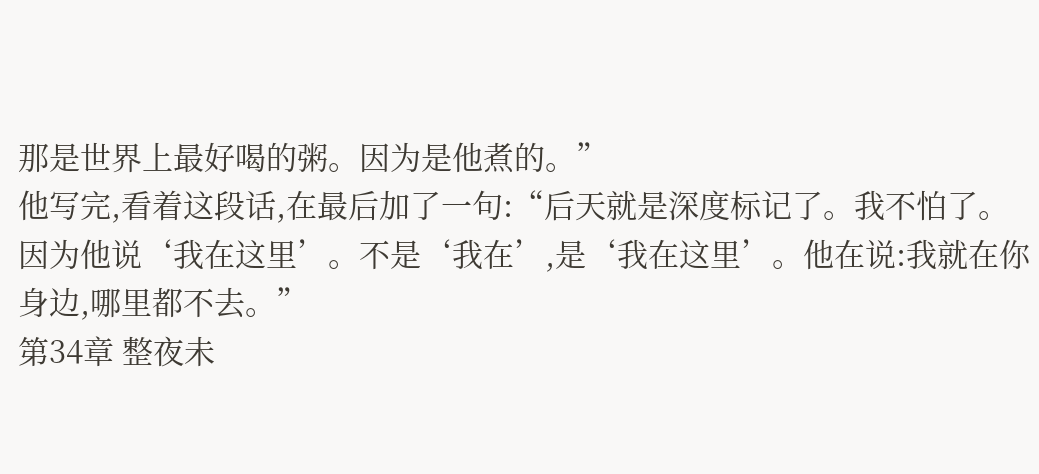那是世界上最好喝的粥。因为是他煮的。”
他写完,看着这段话,在最后加了一句:“后天就是深度标记了。我不怕了。因为他说‘我在这里’。不是‘我在’,是‘我在这里’。他在说:我就在你身边,哪里都不去。”
第34章 整夜未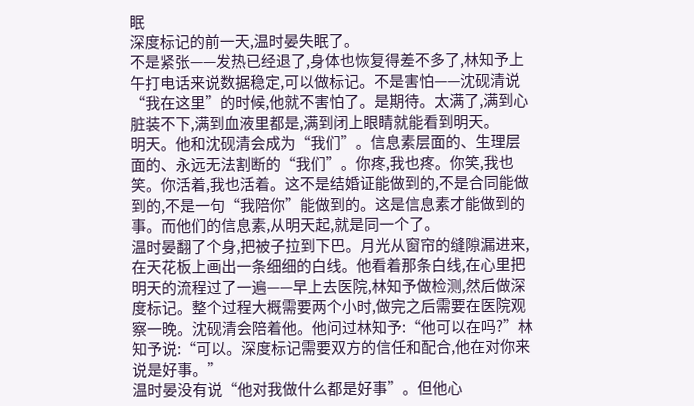眠
深度标记的前一天,温时晏失眠了。
不是紧张——发热已经退了,身体也恢复得差不多了,林知予上午打电话来说数据稳定,可以做标记。不是害怕——沈砚清说“我在这里”的时候,他就不害怕了。是期待。太满了,满到心脏装不下,满到血液里都是,满到闭上眼睛就能看到明天。
明天。他和沈砚清会成为“我们”。信息素层面的、生理层面的、永远无法割断的“我们”。你疼,我也疼。你笑,我也笑。你活着,我也活着。这不是结婚证能做到的,不是合同能做到的,不是一句“我陪你”能做到的。这是信息素才能做到的事。而他们的信息素,从明天起,就是同一个了。
温时晏翻了个身,把被子拉到下巴。月光从窗帘的缝隙漏进来,在天花板上画出一条细细的白线。他看着那条白线,在心里把明天的流程过了一遍——早上去医院,林知予做检测,然后做深度标记。整个过程大概需要两个小时,做完之后需要在医院观察一晚。沈砚清会陪着他。他问过林知予:“他可以在吗?”林知予说:“可以。深度标记需要双方的信任和配合,他在对你来说是好事。”
温时晏没有说“他对我做什么都是好事”。但他心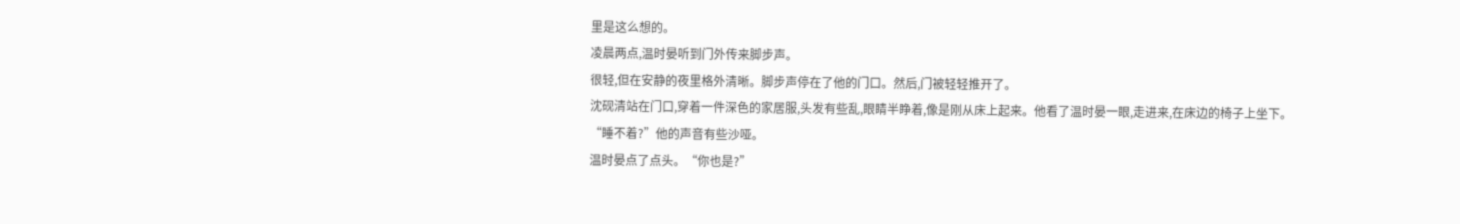里是这么想的。
凌晨两点,温时晏听到门外传来脚步声。
很轻,但在安静的夜里格外清晰。脚步声停在了他的门口。然后,门被轻轻推开了。
沈砚清站在门口,穿着一件深色的家居服,头发有些乱,眼睛半睁着,像是刚从床上起来。他看了温时晏一眼,走进来,在床边的椅子上坐下。
“睡不着?”他的声音有些沙哑。
温时晏点了点头。“你也是?”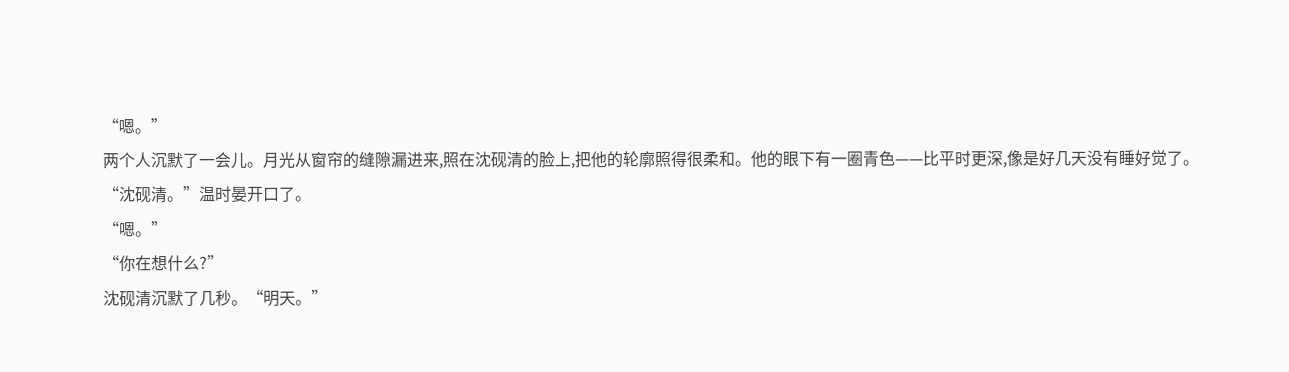“嗯。”
两个人沉默了一会儿。月光从窗帘的缝隙漏进来,照在沈砚清的脸上,把他的轮廓照得很柔和。他的眼下有一圈青色——比平时更深,像是好几天没有睡好觉了。
“沈砚清。”温时晏开口了。
“嗯。”
“你在想什么?”
沈砚清沉默了几秒。“明天。”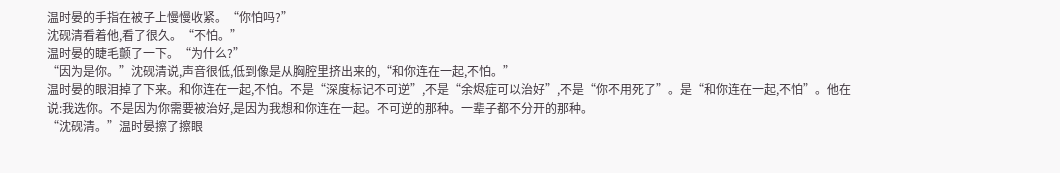温时晏的手指在被子上慢慢收紧。“你怕吗?”
沈砚清看着他,看了很久。“不怕。”
温时晏的睫毛颤了一下。“为什么?”
“因为是你。”沈砚清说,声音很低,低到像是从胸腔里挤出来的,“和你连在一起,不怕。”
温时晏的眼泪掉了下来。和你连在一起,不怕。不是“深度标记不可逆”,不是“余烬症可以治好”,不是“你不用死了”。是“和你连在一起,不怕”。他在说:我选你。不是因为你需要被治好,是因为我想和你连在一起。不可逆的那种。一辈子都不分开的那种。
“沈砚清。”温时晏擦了擦眼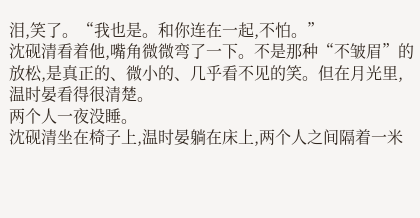泪,笑了。“我也是。和你连在一起,不怕。”
沈砚清看着他,嘴角微微弯了一下。不是那种“不皱眉”的放松,是真正的、微小的、几乎看不见的笑。但在月光里,温时晏看得很清楚。
两个人一夜没睡。
沈砚清坐在椅子上,温时晏躺在床上,两个人之间隔着一米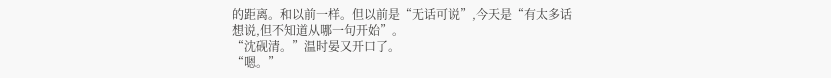的距离。和以前一样。但以前是“无话可说”,今天是“有太多话想说,但不知道从哪一句开始”。
“沈砚清。”温时晏又开口了。
“嗯。”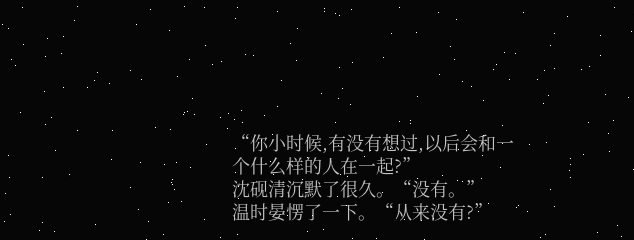“你小时候,有没有想过,以后会和一个什么样的人在一起?”
沈砚清沉默了很久。“没有。”
温时晏愣了一下。“从来没有?”